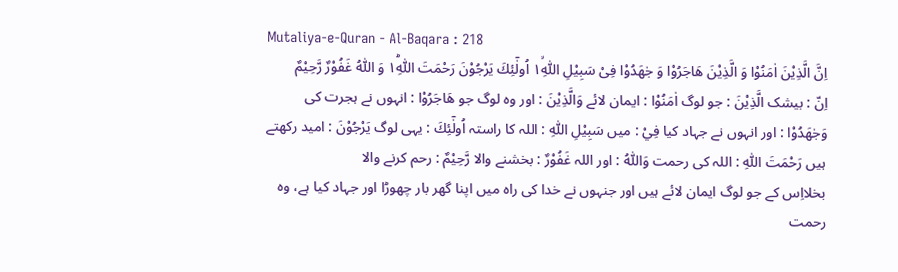Mutaliya-e-Quran - Al-Baqara : 218
اِنَّ الَّذِیْنَ اٰمَنُوْا وَ الَّذِیْنَ هَاجَرُوْا وَ جٰهَدُوْا فِیْ سَبِیْلِ اللّٰهِ١ۙ اُولٰٓئِكَ یَرْجُوْنَ رَحْمَتَ اللّٰهِ١ؕ وَ اللّٰهُ غَفُوْرٌ رَّحِیْمٌ
اِنّ : بیشک الَّذِيْنَ : جو لوگ اٰمَنُوْا : ایمان لائے وَالَّذِيْنَ : اور وہ لوگ جو ھَاجَرُوْا : انہوں نے ہجرت کی وَجٰهَدُوْا : اور انہوں نے جہاد کیا فِيْ : میں سَبِيْلِ اللّٰهِ : اللہ کا راستہ اُولٰٓئِكَ : یہی لوگ يَرْجُوْنَ : امید رکھتے ہیں رَحْمَتَ اللّٰهِ : اللہ کی رحمت وَاللّٰهُ : اور اللہ غَفُوْرٌ : بخشنے والا رَّحِيْمٌ : رحم کرنے والا
بخلااِس کے جو لوگ ایمان لائے ہیں اور جنہوں نے خدا کی راہ میں اپنا گھر بار چھوڑا اور جہاد کیا ہے، وہ رحمت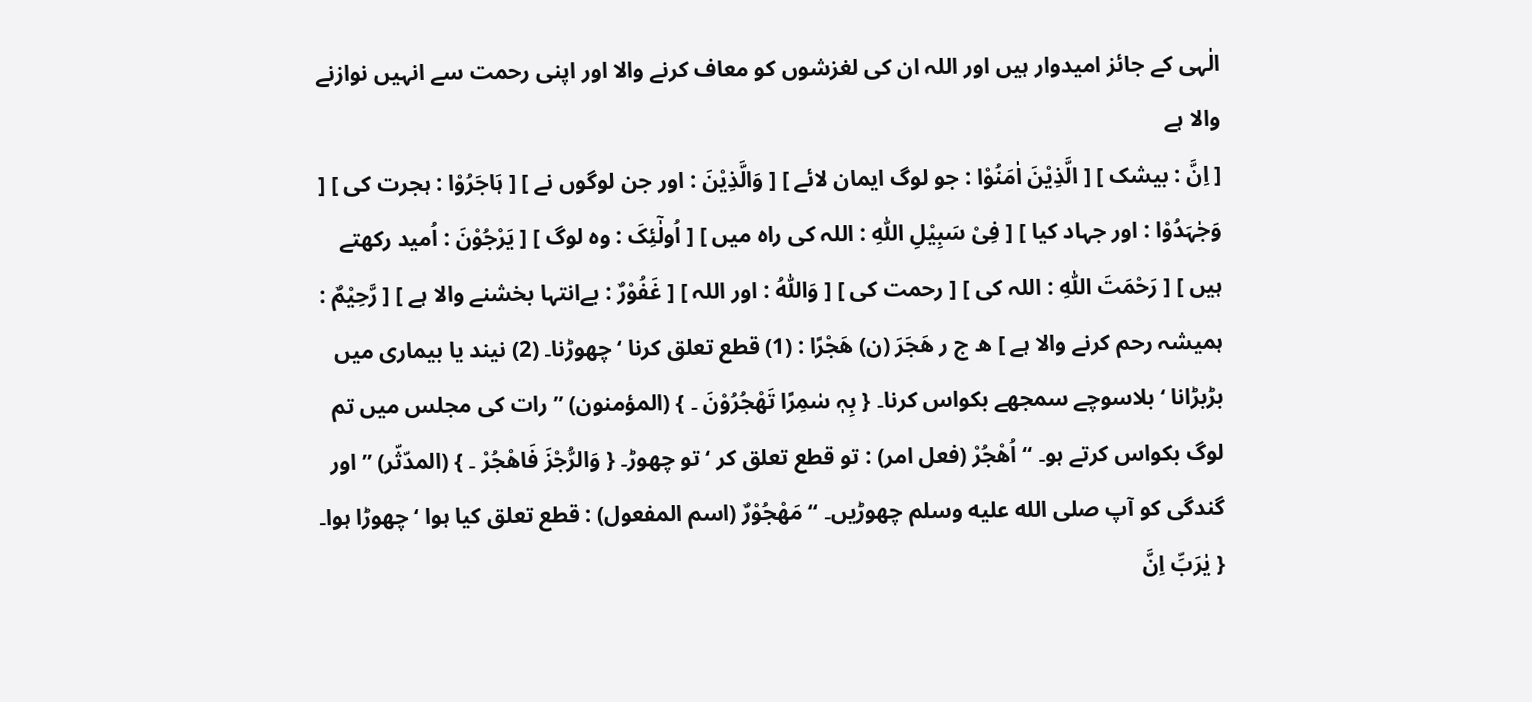الٰہی کے جائز امیدوار ہیں اور اللہ ان کی لغزشوں کو معاف کرنے والا اور اپنی رحمت سے انہیں نوازنے والا ہے
[ اِنَّ : بیشک ] [ الَّذِیْنَ اٰمَنُوْا : جو لوگ ایمان لائے ] [ وَالَّذِیْنَ : اور جن لوگوں نے ] [ ہَاجَرُوْا : ہجرت کی ] [ وَجٰہَدُوْا : اور جہاد کیا ] [ فِیْ سَبِیْلِ اللّٰہِ : اللہ کی راہ میں ] [ اُولٰٓئِکَ : وہ لوگ ] [ یَرْجُوْنَ : اُمید رکھتے ہیں ] [ رَحْمَتَ اللّٰہِ : اللہ کی ] [ رحمت کی ] [ وَاللّٰہُ : اور اللہ ] [ غَفُوْرٌ : بےانتہا بخشنے والا ہے ] [ رَّحِیْمٌ : ہمیشہ رحم کرنے والا ہے ] ھ ج ر ھَجَرَ (ن) ھَجْرًا : (1) قطع تعلق کرنا ‘ چھوڑنا۔ (2) نیند یا بیماری میں بڑبڑانا ‘ بلاسوچے سمجھے بکواس کرنا۔ { بِہٖ سٰمِرًا تَھْجُرُوْنَ ۔ } (المؤمنون) ” رات کی مجلس میں تم لوگ بکواس کرتے ہو۔ “ اُھْجُرْ (فعل امر) : تو قطع تعلق کر ‘ تو چھوڑ۔ { وَالرُّجْزَ فَاھْجُرْ ۔ } (المدّثّر) ” اور گندگی کو آپ صلى الله عليه وسلم چھوڑیں۔ “ مَھْجُوْرٌ (اسم المفعول) : قطع تعلق کیا ہوا ‘ چھوڑا ہوا۔ { یٰرَبِّ اِنَّ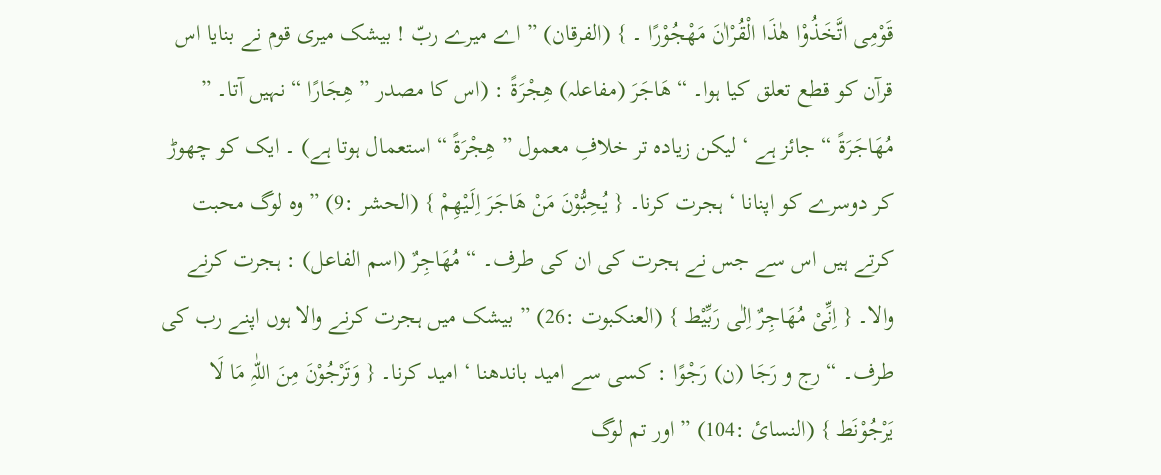قَوْمِی اتَّخَذُوْا ھٰذَا الْقُرْاٰنَ مَھْجُوْرًا ۔ } (الفرقان) ” اے میرے ربّ ! بیشک میری قوم نے بنایا اس قرآن کو قطع تعلق کیا ہوا۔ “ ھَاجَرَ (مفاعلہ) ھِجْرَۃً : (اس کا مصدر ” ھِجَارًا “ نہیں آتا۔ ” مُھَاجَرَۃً “ جائز ہے ‘ لیکن زیادہ تر خلافِ معمول ” ھِجْرَۃً “ استعمال ہوتا ہے) ۔ ایک کو چھوڑ کر دوسرے کو اپنانا ‘ ہجرت کرنا۔ { یُحِبُّوْنَ مَنْ ھَاجَرَ اِلَـیْھِمْ } (الحشر :9) ” وہ لوگ محبت کرتے ہیں اس سے جس نے ہجرت کی ان کی طرف۔ “ مُھَاجِرٌ (اسم الفاعل) : ہجرت کرنے والا۔ { اِنِّیْ مُھَاجِرٌ اِلٰی رَبِّیْط } (العنکبوت :26) ” بیشک میں ہجرت کرنے والا ہوں اپنے رب کی طرف۔ “ رج و رَجَا (ن) رَجْوًا : کسی سے امید باندھنا ‘ امید کرنا۔ { وَتَرْجُوْنَ مِنَ اللّٰہِ مَا لَا یَرْجُوْنَط } (النسائ :104) ” اور تم لوگ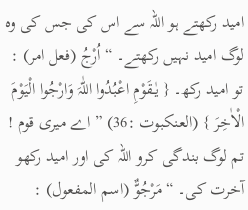امید رکھتے ہو اللہ سے اس کی جس کی وہ لوگ امید نہیں رکھتے۔ “ اُرْجُ (فعل امر) : تو امید رکھ۔ { یٰـقَوْمِ اعْبُدُوا اللّٰہَ وَارْجُوا الْیَوْمَ الْاٰخِرَ } (العنکبوت :36) ” اے میری قوم ! تم لوگ بندگی کرو اللہ کی اور امید رکھو آخرت کی۔ “ مَرْجُوٌّ (اسم المفعول) :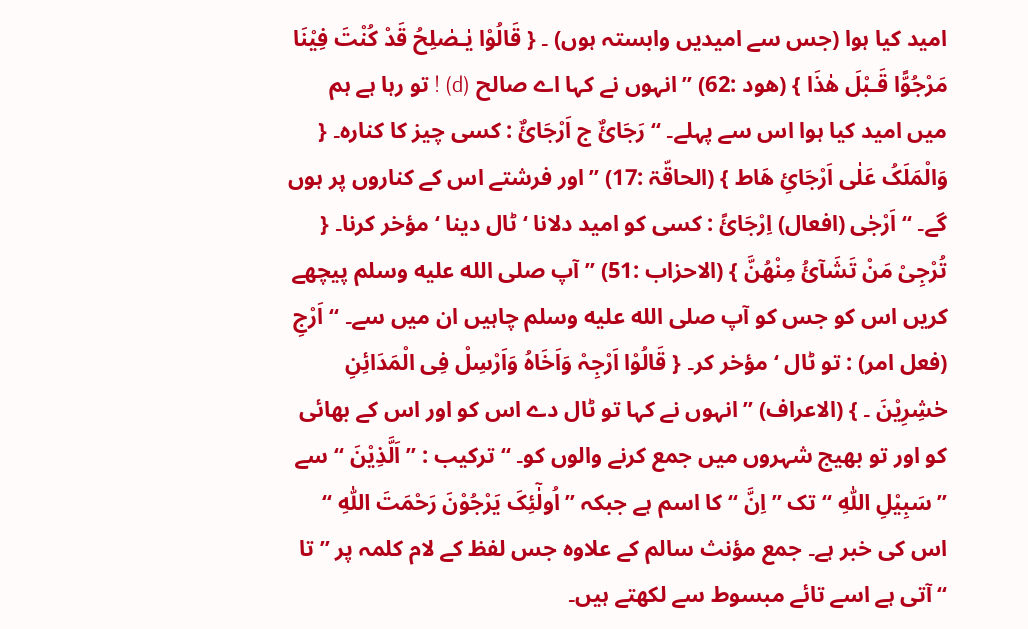امید کیا ہوا (جس سے امیدیں وابستہ ہوں) ۔ { قَالُوْا یٰـصٰلِحُ قَدْ کُنْتَ فِیْنَا مَرْجُوًّا قَـبْلَ ھٰذَا } (ھود :62) ” انہوں نے کہا اے صالح (d) ! تو رہا ہے ہم میں امید کیا ہوا اس سے پہلے۔ “ رَجَائٌ ج اَرْجَائٌ : کسی چیز کا کنارہ۔ { وَالْمَلَکُ عَلٰی اَرْجَائِ ھَاط } (الحاقّۃ :17) ” اور فرشتے اس کے کناروں پر ہوں گے۔ “ اَرْجٰی (افعال) اِرْجَائً : کسی کو امید دلانا ‘ ٹال دینا ‘ مؤخر کرنا۔ { تُرْجِیْ مَنْ تَشَآئُ مِنْھُنَّ } (الاحزاب :51) ” آپ صلى الله عليه وسلم پیچھے کریں اس کو جس کو آپ صلى الله عليه وسلم چاہیں ان میں سے۔ “ اَرْجِ (فعل امر) : تو ٹال ‘ مؤخر کر۔ { قَالُوْا اَرْجِہْ وَاَخَاہُ وَاَرْسِلْ فِی الْمَدَائِنِ حٰشِرِیْنَ ۔ } (الاعراف) ” انہوں نے کہا تو ٹال دے اس کو اور اس کے بھائی کو اور تو بھیج شہروں میں جمع کرنے والوں کو۔ “ ترکیب : ” اَلَّذِیْنَ “ سے ” سَبِیْلِ اللّٰہِ “ تک ” اِنَّ “ کا اسم ہے جبکہ ” اُولٰٓئِکَ یَرْجُوْنَ رَحْمَتَ اللّٰہِ “ اس کی خبر ہے۔ جمع مؤنث سالم کے علاوہ جس لفظ کے لام کلمہ پر ” تا “ آتی ہے اسے تائے مبسوط سے لکھتے ہیں۔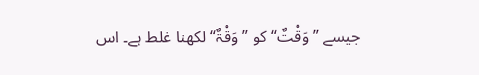جیسے ” وَقْتٌ“ کو ” وَقْۃٌ“ لکھنا غلط ہے۔ اس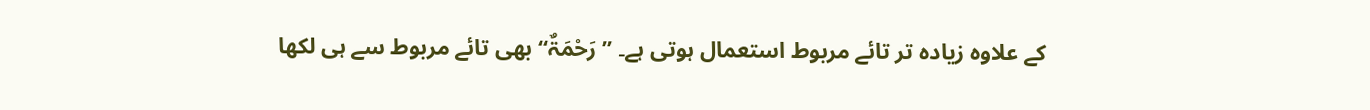کے علاوہ زیادہ تر تائے مربوط استعمال ہوتی ہے۔ ” رَحْمَۃٌ“ بھی تائے مربوط سے ہی لکھا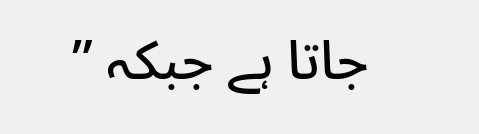جاتا ہے جبکہ ”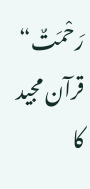رَحْمَتٌ“ قرآن مجید کا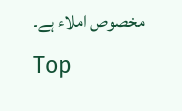مخصوص املاء ہے۔
Top